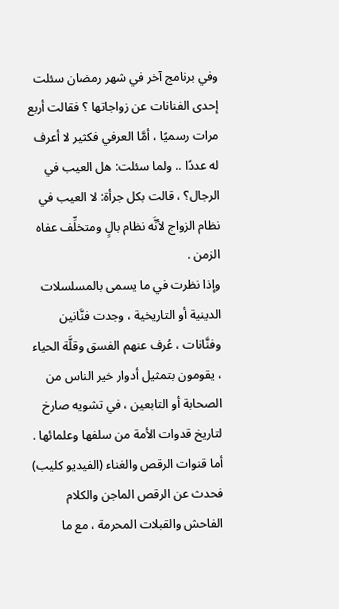وفي برنامج آخر في شهر رمضان سئلت إحدى الفنانات عن زواجاتها ؟ فقالت أربع مرات رسميًا ، أمَّا العرفي فكثير لا أعرف له عددًا .. ولما سئلت: هل العيب في الرجال؟ ، قالت بكل جرأة: لا العيب في نظام الزواج لأنَّه نظام بالٍ ومتخلِّف عفاه الزمن .
وإذا نظرت في ما يسمى بالمسلسلات الدينية أو التاريخية ، وجدت فنَّانين وفنَّانات ، عُرف عنهم الفسق وقلَّة الحياء ، يقومون بتمثيل أدوار خير الناس من الصحابة أو التابعين ، في تشويه صارخ لتاريخ قدوات الأمة من سلفها وعلمائها .
أما قنوات الرقص والغناء (الفيديو كليب) فحدث عن الرقص الماجن والكلام الفاحش والقبلات المحرمة ، مع ما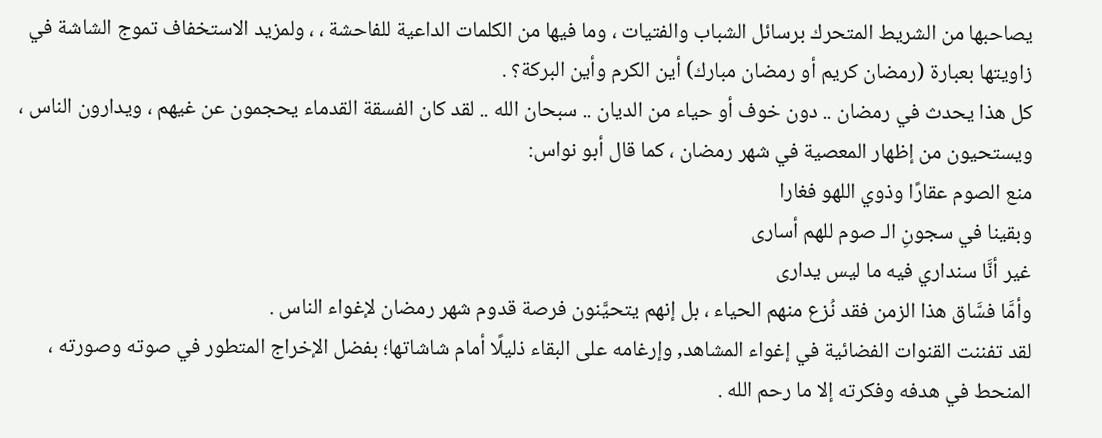يصاحبها من الشريط المتحرك برسائل الشباب والفتيات ، وما فيها من الكلمات الداعية للفاحشة ، ، ولمزيد الاستخفاف تموج الشاشة في زاويتها بعبارة (رمضان كريم أو رمضان مبارك) أين الكرم وأين البركة؟ .
كل هذا يحدث في رمضان .. دون خوف أو حياء من الديان .. سبحان الله .. لقد كان الفسقة القدماء يحجمون عن غيهم ، ويدارون الناس ، ويستحيون من إظهار المعصية في شهر رمضان ، كما قال أبو نواس:
منع الصوم عقارًا وذوي اللهو فغارا
وبقينا في سجونِ الـ صوم للهم أسارى
غير أنَّا سنداري فيه ما ليس يدارى
وأمَّا فسَّاق هذا الزمن فقد نُزع منهم الحياء ، بل إنهم يتحيَّنون فرصة قدوم شهر رمضان لإغواء الناس .
لقد تفننت القنوات الفضائية في إغواء المشاهد, وإرغامه على البقاء ذليلًا أمام شاشاتها؛ بفضل الإخراج المتطور في صوته وصورته ، المنحط في هدفه وفكرته إلا ما رحم الله .